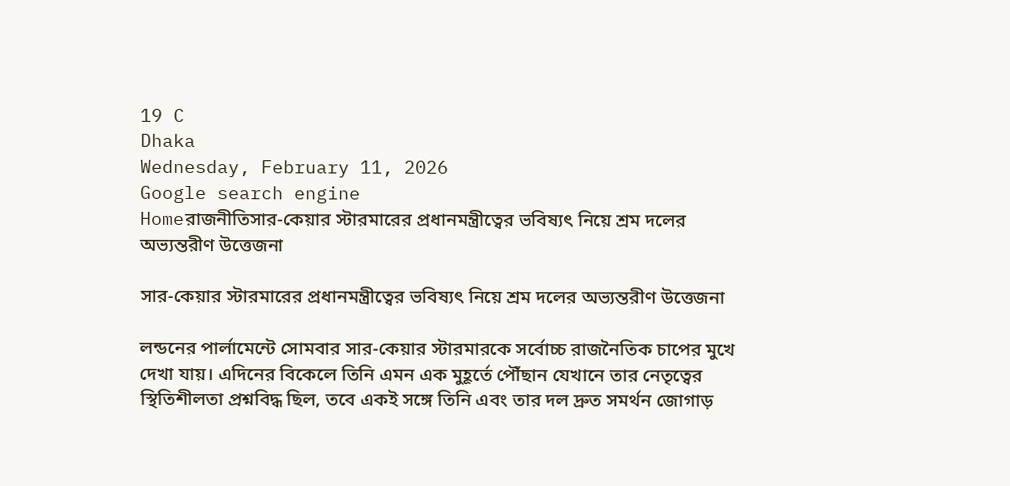19 C
Dhaka
Wednesday, February 11, 2026
Google search engine
Homeরাজনীতিসার-কেয়ার স্টারমারের প্রধানমন্ত্রীত্বের ভবিষ্যৎ নিয়ে শ্রম দলের অভ্যন্তরীণ উত্তেজনা

সার-কেয়ার স্টারমারের প্রধানমন্ত্রীত্বের ভবিষ্যৎ নিয়ে শ্রম দলের অভ্যন্তরীণ উত্তেজনা

লন্ডনের পার্লামেন্টে সোমবার সার-কেয়ার স্টারমারকে সর্বোচ্চ রাজনৈতিক চাপের মুখে দেখা যায়। এদিনের বিকেলে তিনি এমন এক মুহূর্তে পৌঁছান যেখানে তার নেতৃত্বের স্থিতিশীলতা প্রশ্নবিদ্ধ ছিল, তবে একই সঙ্গে তিনি এবং তার দল দ্রুত সমর্থন জোগাড়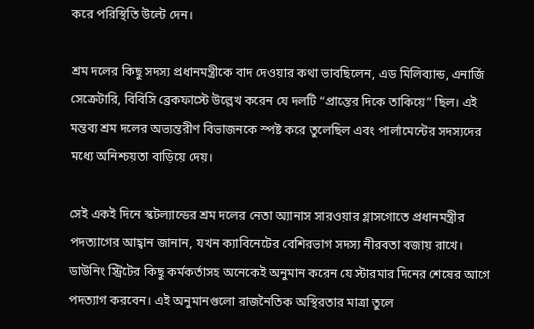করে পরিস্থিতি উল্টে দেন।

শ্রম দলের কিছু সদস্য প্রধানমন্ত্রীকে বাদ দেওয়ার কথা ভাবছিলেন, এড মিলিব্যান্ড, এনার্জি সেক্রেটারি, বিবিসি ব্রেকফাস্টে উল্লেখ করেন যে দলটি “প্রান্তের দিকে তাকিয়ে” ছিল। এই মন্তব্য শ্রম দলের অভ্যন্তরীণ বিভাজনকে স্পষ্ট করে তুলেছিল এবং পার্লামেন্টের সদস্যদের মধ্যে অনিশ্চয়তা বাড়িয়ে দেয়।

সেই একই দিনে স্কটল্যান্ডের শ্রম দলের নেতা অ্যানাস সারওয়ার গ্লাসগোতে প্রধানমন্ত্রীর পদত্যাগের আহ্বান জানান, যখন ক্যাবিনেটের বেশিরভাগ সদস্য নীরবতা বজায় রাখে। ডাউনিং স্ট্রিটের কিছু কর্মকর্তাসহ অনেকেই অনুমান করেন যে স্টারমার দিনের শেষের আগে পদত্যাগ করবেন। এই অনুমানগুলো রাজনৈতিক অস্থিরতার মাত্রা তুলে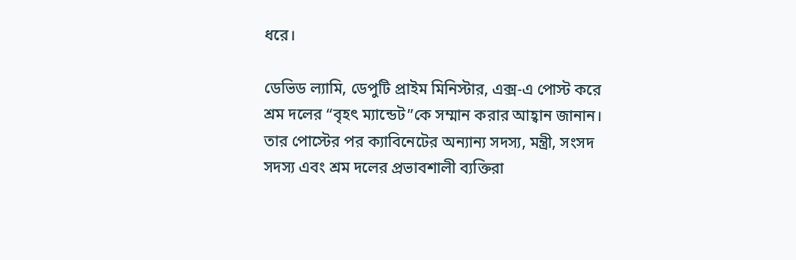ধরে।

ডেভিড ল্যামি, ডেপুটি প্রাইম মিনিস্টার, এক্স-এ পোস্ট করে শ্রম দলের “বৃহৎ ম্যান্ডেট”কে সম্মান করার আহ্বান জানান। তার পোস্টের পর ক্যাবিনেটের অন্যান্য সদস্য, মন্ত্রী, সংসদ সদস্য এবং শ্রম দলের প্রভাবশালী ব্যক্তিরা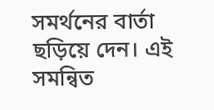সমর্থনের বার্তা ছড়িয়ে দেন। এই সমন্বিত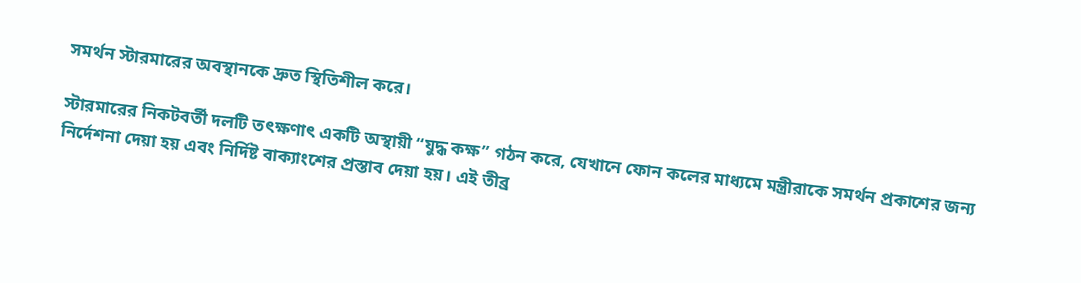সমর্থন স্টারমারের অবস্থানকে দ্রুত স্থিতিশীল করে।

স্টারমারের নিকটবর্তী দলটি তৎক্ষণাৎ একটি অস্থায়ী “যুদ্ধ কক্ষ” গঠন করে, যেখানে ফোন কলের মাধ্যমে মন্ত্রীরাকে সমর্থন প্রকাশের জন্য নির্দেশনা দেয়া হয় এবং নির্দিষ্ট বাক্যাংশের প্রস্তাব দেয়া হয়। এই তীব্র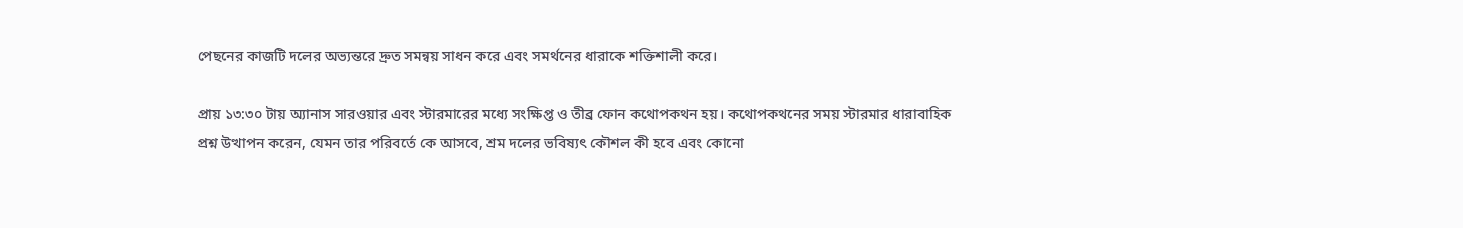পেছনের কাজটি দলের অভ্যন্তরে দ্রুত সমন্বয় সাধন করে এবং সমর্থনের ধারাকে শক্তিশালী করে।

প্রায় ১৩:৩০ টায় অ্যানাস সারওয়ার এবং স্টারমারের মধ্যে সংক্ষিপ্ত ও তীব্র ফোন কথোপকথন হয়। কথোপকথনের সময় স্টারমার ধারাবাহিক প্রশ্ন উত্থাপন করেন, যেমন তার পরিবর্তে কে আসবে, শ্রম দলের ভবিষ্যৎ কৌশল কী হবে এবং কোনো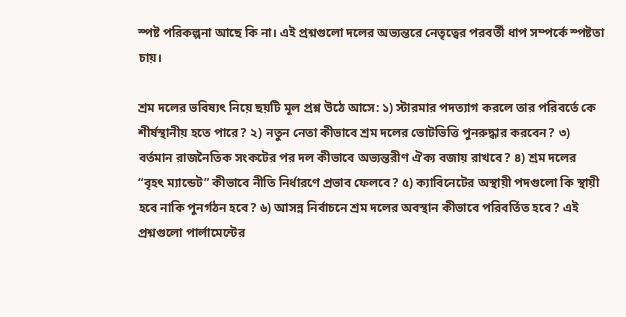স্পষ্ট পরিকল্পনা আছে কি না। এই প্রশ্নগুলো দলের অভ্যন্তরে নেতৃত্বের পরবর্তী ধাপ সম্পর্কে স্পষ্টতা চায়।

শ্রম দলের ভবিষ্যৎ নিয়ে ছয়টি মূল প্রশ্ন উঠে আসে: ১) স্টারমার পদত্যাগ করলে তার পরিবর্তে কে শীর্ষস্থানীয় হতে পারে? ২) নতুন নেতা কীভাবে শ্রম দলের ভোটভিত্তি পুনরুদ্ধার করবেন? ৩) বর্তমান রাজনৈতিক সংকটের পর দল কীভাবে অভ্যন্তরীণ ঐক্য বজায় রাখবে? ৪) শ্রম দলের “বৃহৎ ম্যান্ডেট” কীভাবে নীতি নির্ধারণে প্রভাব ফেলবে? ৫) ক্যাবিনেটের অস্থায়ী পদগুলো কি স্থায়ী হবে নাকি পুনর্গঠন হবে? ৬) আসন্ন নির্বাচনে শ্রম দলের অবস্থান কীভাবে পরিবর্তিত হবে? এই প্রশ্নগুলো পার্লামেন্টের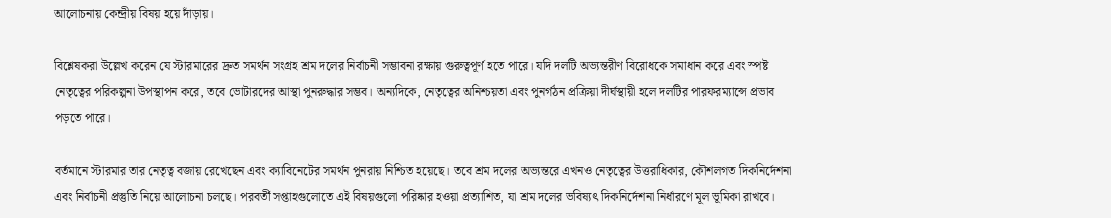আলোচনায় কেন্দ্রীয় বিষয় হয়ে দাঁড়ায়।

বিশ্লেষকরা উল্লেখ করেন যে স্টারমারের দ্রুত সমর্থন সংগ্রহ শ্রম দলের নির্বাচনী সম্ভাবনা রক্ষায় গুরুত্বপূর্ণ হতে পারে। যদি দলটি অভ্যন্তরীণ বিরোধকে সমাধান করে এবং স্পষ্ট নেতৃত্বের পরিকল্পনা উপস্থাপন করে, তবে ভোটারদের আস্থা পুনরুদ্ধার সম্ভব। অন্যদিকে, নেতৃত্বের অনিশ্চয়তা এবং পুনর্গঠন প্রক্রিয়া দীর্ঘস্থায়ী হলে দলটির পারফরম্যান্সে প্রভাব পড়তে পারে।

বর্তমানে স্টারমার তার নেতৃত্ব বজায় রেখেছেন এবং ক্যাবিনেটের সমর্থন পুনরায় নিশ্চিত হয়েছে। তবে শ্রম দলের অভ্যন্তরে এখনও নেতৃত্বের উত্তরাধিকার, কৌশলগত দিকনির্দেশনা এবং নির্বাচনী প্রস্তুতি নিয়ে আলোচনা চলছে। পরবর্তী সপ্তাহগুলোতে এই বিষয়গুলো পরিষ্কার হওয়া প্রত্যাশিত, যা শ্রম দলের ভবিষ্যৎ দিকনির্দেশনা নির্ধারণে মূল ভূমিকা রাখবে।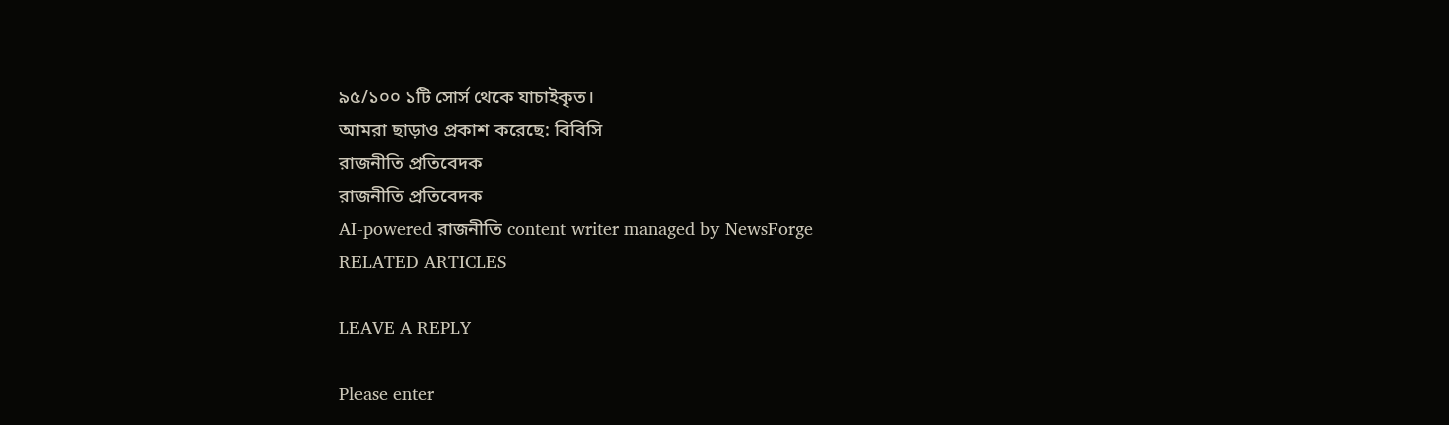৯৫/১০০ ১টি সোর্স থেকে যাচাইকৃত।
আমরা ছাড়াও প্রকাশ করেছে: বিবিসি
রাজনীতি প্রতিবেদক
রাজনীতি প্রতিবেদক
AI-powered রাজনীতি content writer managed by NewsForge
RELATED ARTICLES

LEAVE A REPLY

Please enter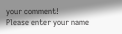your comment!
Please enter your name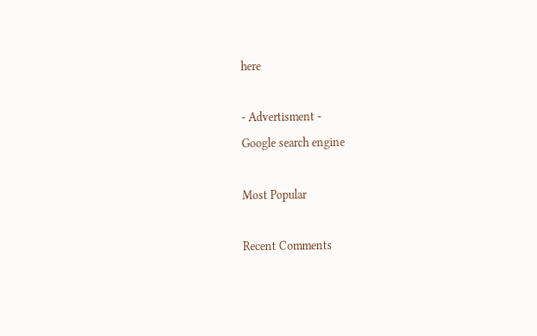here

- Advertisment -
Google search engine

Most Popular

Recent Comments